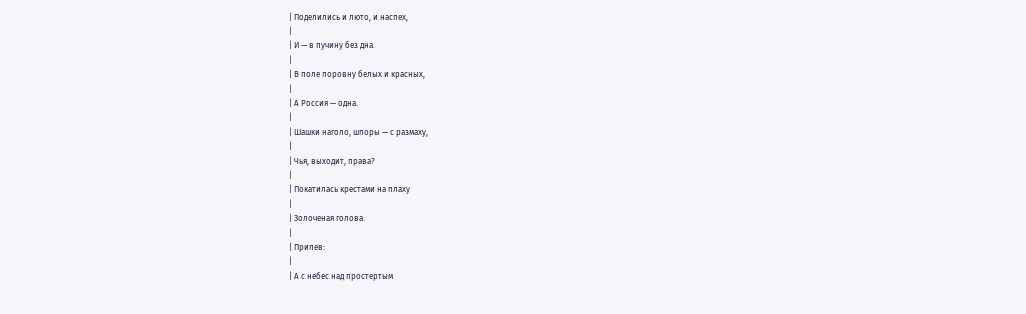| Поделились и люто, и наспех,
|
| И — в пучину без дна.
|
| В поле поровну белых и красных,
|
| А Россия — одна.
|
| Шашки наголо, шпоры — с размаху,
|
| Чья, выходит, права?
|
| Покатилась крестами на плаху
|
| Золоченая голова.
|
| Припев:
|
| А с небес над простертым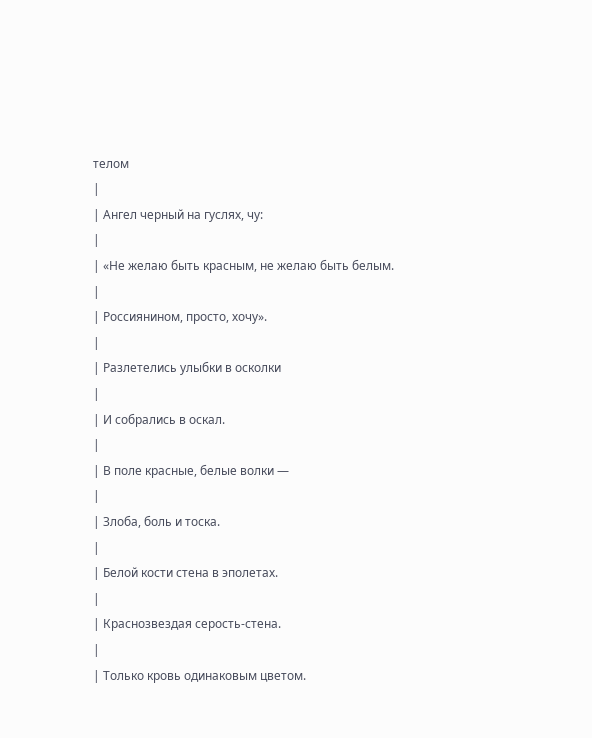телом
|
| Ангел черный на гуслях, чу:
|
| «Не желаю быть красным, не желаю быть белым.
|
| Россиянином, просто, хочу».
|
| Разлетелись улыбки в осколки
|
| И собрались в оскал.
|
| В поле красные, белые волки —
|
| Злоба, боль и тоска.
|
| Белой кости стена в эполетах.
|
| Краснозвездая серость-стена.
|
| Только кровь одинаковым цветом.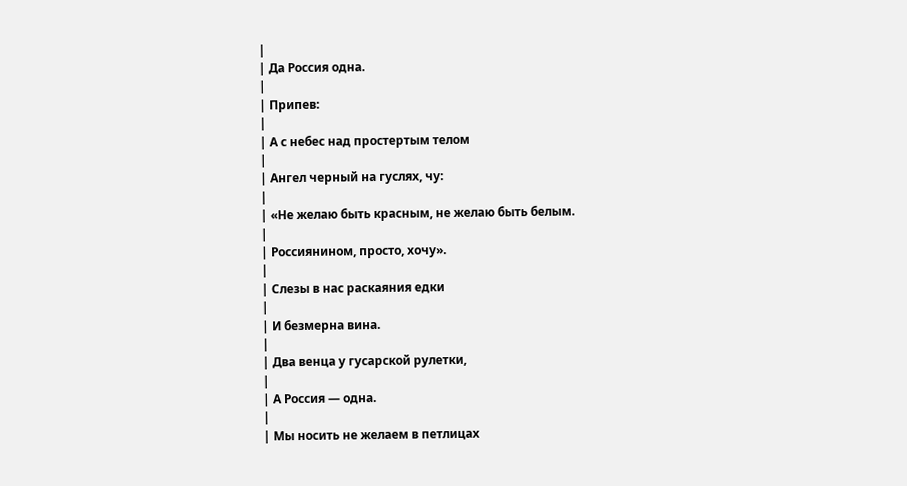|
| Да Россия одна.
|
| Припев:
|
| А с небес над простертым телом
|
| Ангел черный на гуслях, чу:
|
| «Не желаю быть красным, не желаю быть белым.
|
| Россиянином, просто, хочу».
|
| Слезы в нас раскаяния едки
|
| И безмерна вина.
|
| Два венца у гусарской рулетки,
|
| А Россия — одна.
|
| Мы носить не желаем в петлицах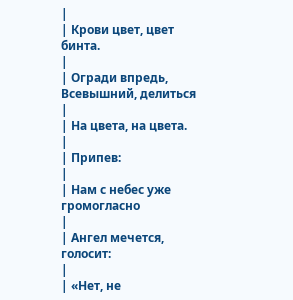|
| Крови цвет, цвет бинта.
|
| Огради впредь, Всевышний, делиться
|
| На цвета, на цвета.
|
| Припев:
|
| Нам с небес уже громогласно
|
| Ангел мечется, голосит:
|
| «Нет, не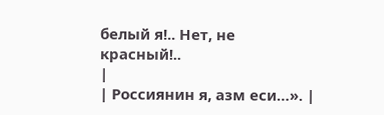белый я!.. Нет, не красный!..
|
| Россиянин я, азм еси…». |